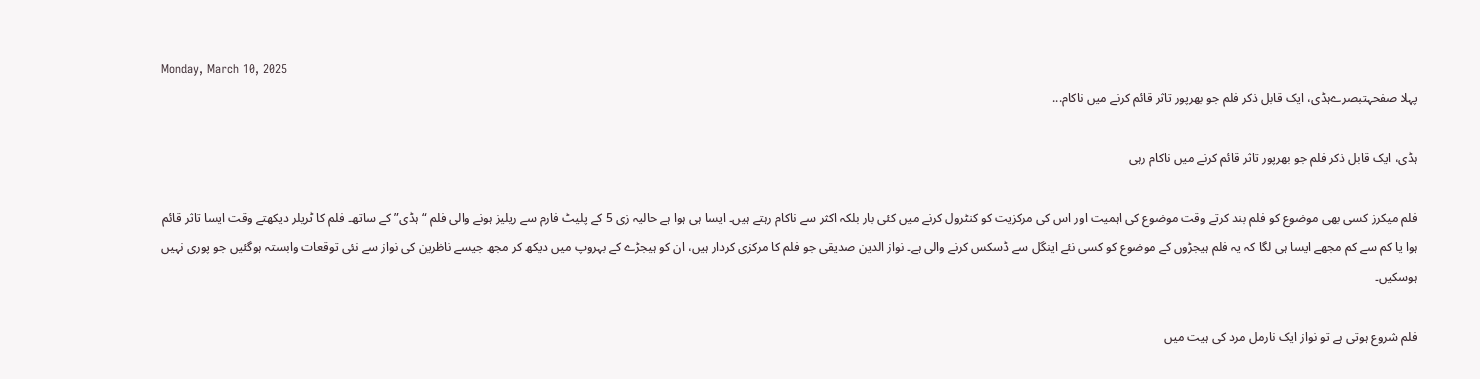Monday, March 10, 2025
پہلا صفحہتبصرےہڈی، ایک قابل ذکر فلم جو بھرپور تاثر قائم کرنے میں ناکام...

ہڈی، ایک قابل ذکر فلم جو بھرپور تاثر قائم کرنے میں ناکام رہی

فلم میکرز کسی بھی موضوع کو فلم بند کرتے وقت موضوع کی اہمیت اور اس کی مرکزیت کو کنٹرول کرنے میں کئی بار بلکہ اکثر سے ناکام رہتے ہیں۔ ایسا ہی ہوا ہے حالیہ زی 5 کے پلیٹ فارم سے ریلیز ہونے والی فلم “ہڈی” کے ساتھ۔ فلم کا ٹریلر دیکھتے وقت ایسا تاثر قائم ہوا یا کم سے کم مجھے ایسا ہی لگا کہ یہ فلم ہیجڑوں کے موضوع کو کسی نئے اینگل سے ڈسکس کرنے والی ہے۔ نواز الدین صدیقی جو فلم کا مرکزی کردار ہیں، ان کو ہیجڑے کے بہروپ میں دیکھ کر مجھ جیسے ناظرین کی نواز سے نئی توقعات وابستہ ہوگئیں جو پوری نہیں ہوسکیں۔

فلم شروع ہوتی ہے تو نواز ایک نارمل مرد کی ہیت میں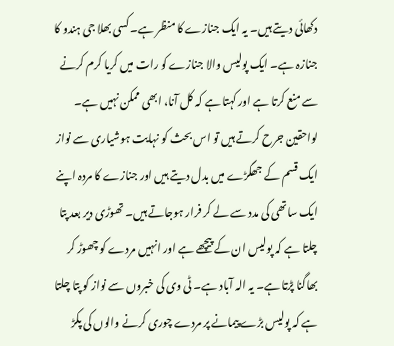دکھائی دیتے ہیں۔ یہ ایک جنازے کا منظر ہے۔ کسی بھلا جی ہندو کا جنازہ ہے۔ ایک پولیس والا جنازے کو رات میں کریا کرم کرنے سے منع کرتا ہے اور کہتا ہے کہ کل آنا، ابھی ممکن نہیں ہے۔ لواحقین جرح کرتے ہیں تو اس بحث کو نہایت ہوشیاری سے نواز ایک قسم کے جھگڑے میں بدل دیتے ہیں اور جنازے کا مردہ اپنے ایک ساتھی کی مدد سے لے کر فرار ہوجاتے ہیں۔ تھوڑی دیر بعد پتا چلتا ہے کہ پولیس ان کے پیچھے ہے اور انہیں مردے کو چھوڑ کر بھاگنا پڑتا ہے۔ یہ الہ آباد ہے۔ ٹی وی کی خبروں سے نواز کو پتا چلتا ہے کہ پولیس بڑے پیمانے پر مردے چوری کرنے والوں کی پکڑ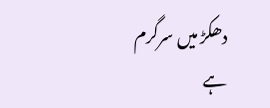دھکڑ میں سرگرم ہے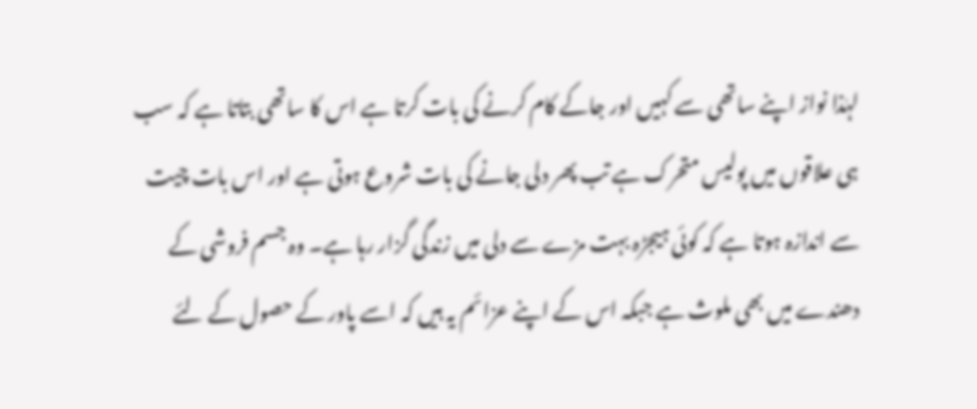لہٰذا نواز اپنے ساتھی سے کہیں اور جاکے کام کرنے کی بات کرتا ہے اس کا ساتھی بتاتا ہے کہ سب ہی علاقوں میں پولیس متحرک ہے تب پھر دلی جانے کی بات شروع ہوتی ہے اور اس بات چیت سے اندازہ ہوتا ہے کہ کوئی ہیجڑہ بہت مزے سے دلی میں زندگی گزار رہا ہے۔ وہ جسم فروشی کے دھندے میں بھی ملوث ہے جبکہ اس کے اپنے عزائم یہ ہیں کہ اسے پاور کے حصول کے لئے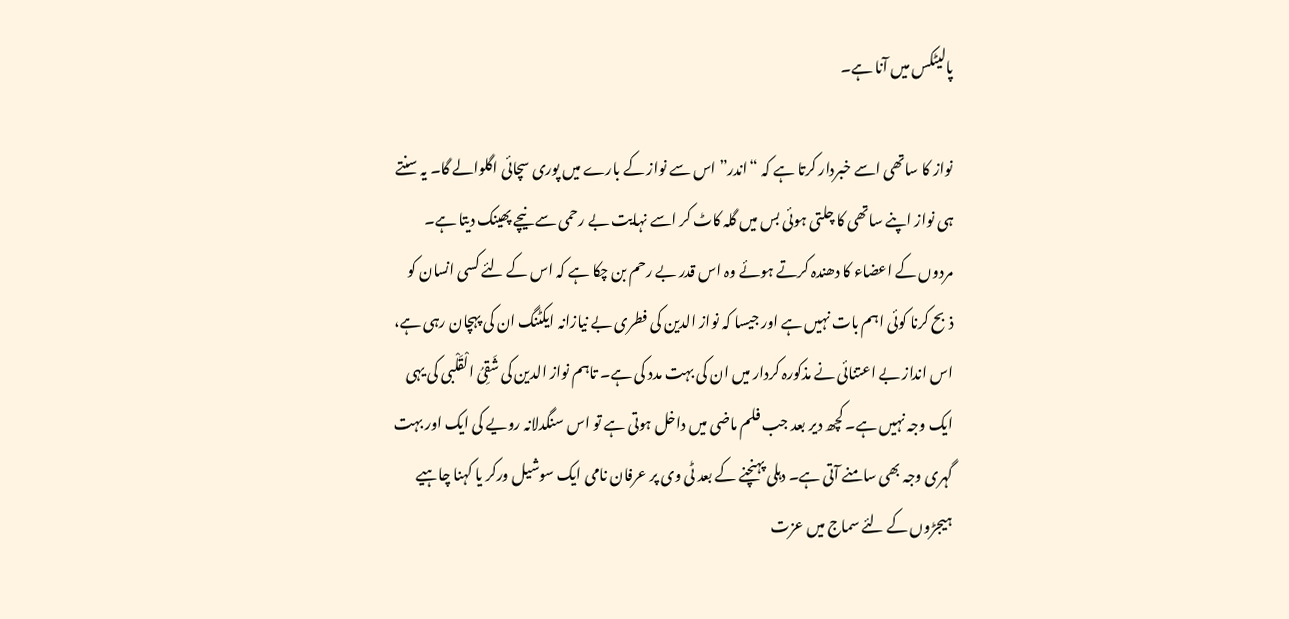پالیٹکس میں آنا ہے۔

نواز کا ساتھی اسے خبردار کرتا ہے کہ “اندر” اس سے نواز کے بارے میں پوری سچائی اگلوالے گا۔ یہ سنتے ہی نواز اپنے ساتھی کا چلتی ہوئی بس میں گلہ کاٹ کر اسے نہایت بے رحمی سے نیچے پھینک دیتا ہے۔ مردوں کے اعضاء کا دھندہ کرتے ہوئے وہ اس قدر بے رحم بن چکا ہے کہ اس کے لئے کسی انسان کو ذبح کرنا کوئی اہم بات نہیں ہے اور جیسا کہ نواز الدین کی فطری بے نیازانہ ایکٹنگ ان کی پہچان رہی ہے، اس انداز بے اعتنائی نے مذکورہ کردار میں ان کی بہت مدد کی ہے۔ تاہم نواز الدین کی شَقِیُ الْقَلْبی کی یہی ایک وجہ نہیں ہے۔ کچھ دیر بعد جب فلم ماضی میں داخل ہوتی ہے تو اس سنگدلانہ رویے کی ایک اور بہت گہری وجہ بھی سامنے آتی ہے۔ دہلی پہنچنے کے بعد ٹی وی پر عرفان نامی ایک سوشیل ورکر یا کہنا چاہیے ہیجڑوں کے لئے سماج میں عزت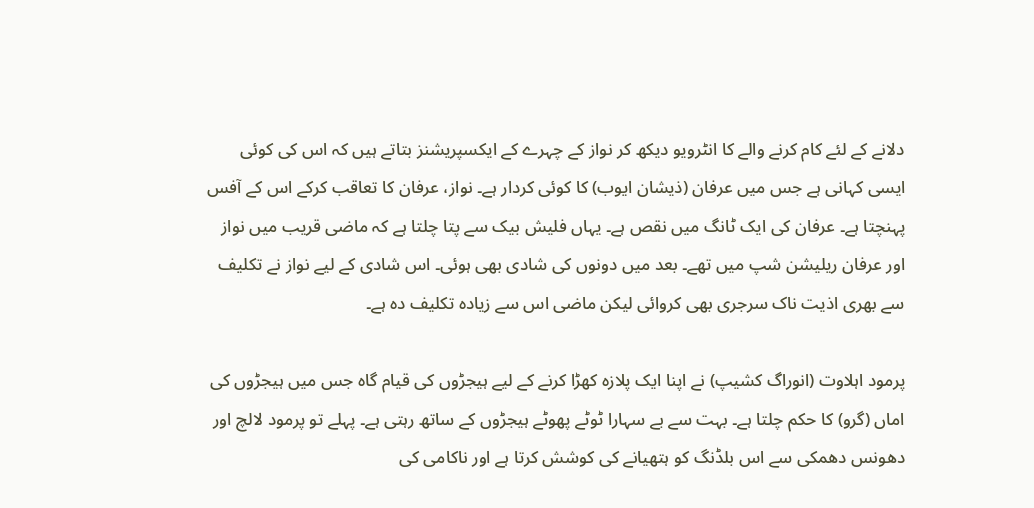دلانے کے لئے کام کرنے والے کا انٹرویو دیکھ کر نواز کے چہرے کے ایکسپریشنز بتاتے ہیں کہ اس کی کوئی ایسی کہانی ہے جس میں عرفان (ذیشان ایوب) کا کوئی کردار ہے۔ نواز، عرفان کا تعاقب کرکے اس کے آفس پہنچتا ہے۔ عرفان کی ایک ٹانگ میں نقص ہے۔ یہاں فلیش بیک سے پتا چلتا ہے کہ ماضی قریب میں نواز اور عرفان ریلیشن شپ میں تھے۔ بعد میں دونوں کی شادی بھی ہوئی۔ اس شادی کے لیے نواز نے تکلیف سے بھری اذیت ناک سرجری بھی کروائی لیکن ماضی اس سے زیادہ تکلیف دہ ہے۔

پرمود اہلاوت (انوراگ کشیپ) نے اپنا ایک پلازہ کھڑا کرنے کے لیے ہیجڑوں کی قیام گاہ جس میں ہیجڑوں کی اماں (گرو) کا حکم چلتا ہے۔ بہت سے بے سہارا ٹوٹے پھوٹے ہیجڑوں کے ساتھ رہتی ہے۔ پہلے تو پرمود لالچ اور دھونس دھمکی سے اس بلڈنگ کو ہتھیانے کی کوشش کرتا ہے اور ناکامی کی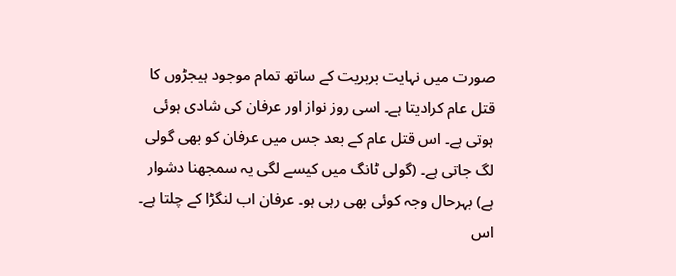صورت میں نہایت بربریت کے ساتھ تمام موجود ہیجڑوں کا قتل عام کرادیتا ہے۔ اسی روز نواز اور عرفان کی شادی ہوئی ہوتی ہے۔ اس قتل عام کے بعد جس میں عرفان کو بھی گولی لگ جاتی ہے۔ (گولی ٹانگ میں کیسے لگی یہ سمجھنا دشوار ہے) بہرحال وجہ کوئی بھی رہی ہو۔ عرفان اب لنگڑا کے چلتا ہے۔ اس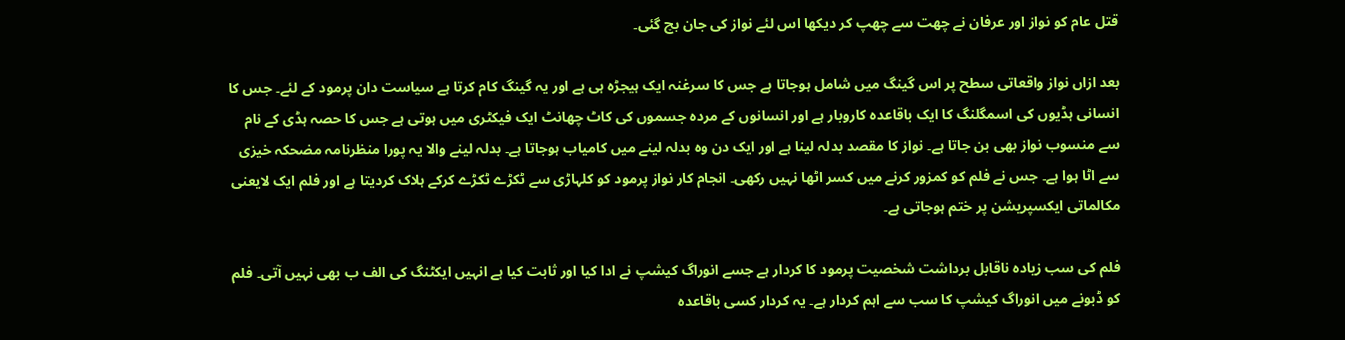قتل عام کو نواز اور عرفان نے چھت سے چھپ کر دیکھا اس لئے نواز کی جان بچ گئی۔

بعد ازاں نواز واقعاتی سطح پر اس گینگ میں شامل ہوجاتا ہے جس کا سرغنہ ایک ہیجڑہ ہی ہے اور یہ گینگ کام کرتا ہے سیاست دان پرمود کے لئے۔ جس کا انسانی ہڈیوں کی اسمگلنگ کا ایک باقاعدہ کاروبار ہے اور انسانوں کے مردہ جسموں کی کاٹ چھانٹ ایک فیکٹری میں ہوتی ہے جس کا حصہ ہڈی کے نام سے منسوب نواز بھی بن جاتا ہے۔ نواز کا مقصد بدلہ لینا ہے اور ایک دن وہ بدلہ لینے میں کامیاب ہوجاتا ہے۔ بدلہ لینے والا یہ پورا منظرنامہ مضحکہ خیزی سے اٹا ہوا ہے۔ جس نے فلم کو کمزور کرنے میں کسر اٹھا نہیں رکھی۔ انجام کار نواز پرمود کو کلہاڑی سے ٹکڑے ٹکڑے کرکے ہلاک کردیتا ہے اور فلم ایک لایعنی مکالماتی ایکسپریشن پر ختم ہوجاتی ہے۔

فلم کی سب زیادہ ناقابل برداشت شخصیت پرمود کا کردار ہے جسے انوراگ کیشپ نے ادا کیا اور ثابت کیا ہے انہیں ایکٹنگ کی الف ب بھی نہیں آتی۔ فلم کو ڈبونے میں انوراگ کیشپ کا سب سے اہم کردار ہے۔ یہ کردار کسی باقاعدہ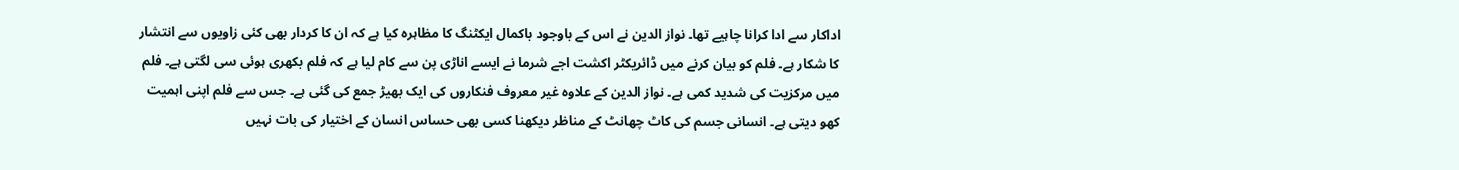اداکار سے ادا کرانا چاہیے تھا۔ نواز الدین نے اس کے باوجود باکمال ایکٹنگ کا مظاہرہ کیا ہے کہ ان کا کردار بھی کئی زاویوں سے انتشار کا شکار ہے۔ فلم کو بیان کرنے میں ڈائریکٹر اکشت اجے شرما نے ایسے اناڑی پن سے کام لیا ہے کہ فلم بکھری ہوئی سی لگتی ہے۔ فلم میں مرکزیت کی شدید کمی ہے۔ نواز الدین کے علاوہ غیر معروف فنکاروں کی ایک بھیڑ جمع کی گئی ہے۔ جس سے فلم اپنی اہمیت کھو دیتی ہے۔ انسانی جسم کی کاٹ چھانٹ کے مناظر دیکھنا کسی بھی حساس انسان کے اختیار کی بات نہیں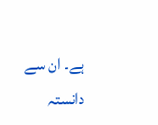ہے۔ ان سے دانستہ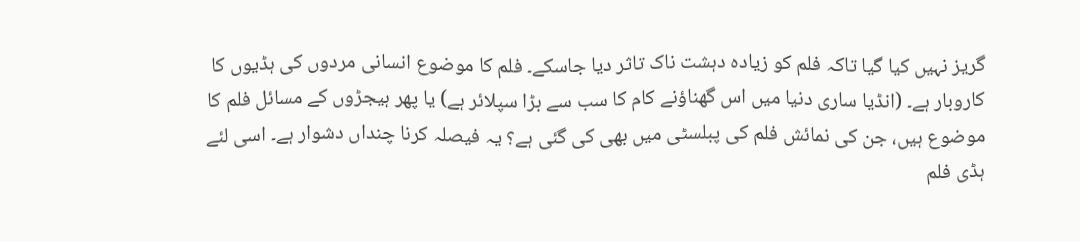گریز نہیں کیا گیا تاکہ فلم کو زیادہ دہشت ناک تاثر دیا جاسکے۔ فلم کا موضوع انسانی مردوں کی ہڈیوں کا کاروبار ہے۔ (انڈیا ساری دنیا میں اس گھناؤنے کام کا سب سے بڑا سپلائر ہے) یا پھر ہیجڑوں کے مسائل فلم کا موضوع ہیں، جن کی نمائش فلم کی پبلسٹی میں بھی کی گئی ہے؟ یہ فیصلہ کرنا چنداں دشوار ہے۔ اسی لئے ہڈی فلم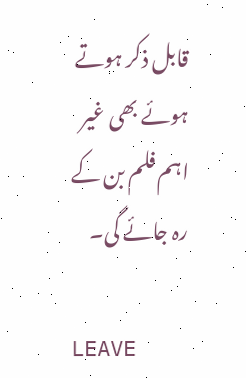قابل ذکر ہوتے ہوئے بھی غیر اہم فلم بن کے رہ جائے گی۔

LEAVE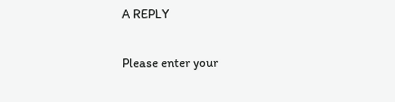A REPLY

Please enter your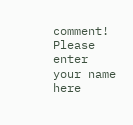comment!
Please enter your name here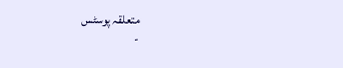متعلقہ پوسٹس
-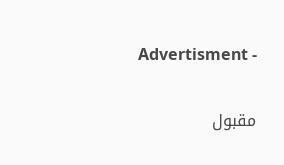Advertisment -

مقبول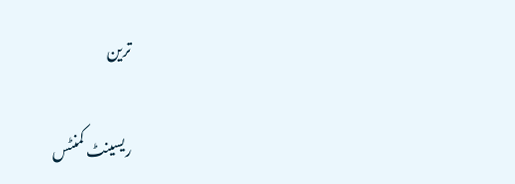ترین

ریسینٹ کمنٹس